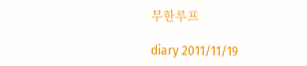무한루프

diary 2011/11/19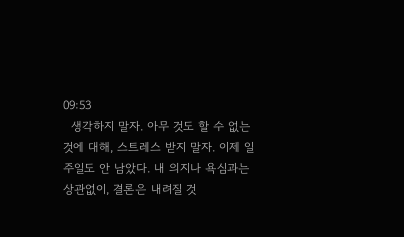09:53
  생각하지 말자. 아무 것도 할 수 없는 것에 대해, 스트레스 받지 말자. 이제 일주일도 안 남았다. 내 의지나 욕심과는 상관없이, 결론은 내려질 것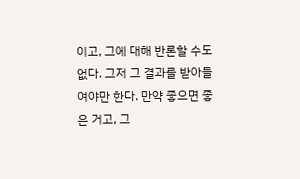이고, 그에 대해 반론할 수도 없다. 그저 그 결과를 받아들여야만 한다. 만약 좋으면 좋은 거고, 그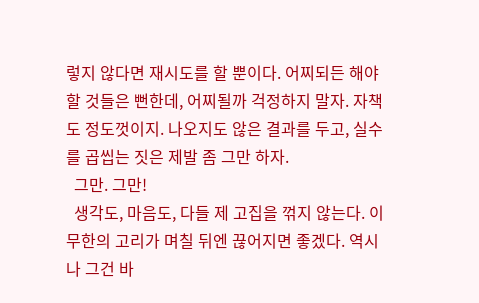렇지 않다면 재시도를 할 뿐이다. 어찌되든 해야할 것들은 뻔한데, 어찌될까 걱정하지 말자. 자책도 정도껏이지. 나오지도 않은 결과를 두고, 실수를 곱씹는 짓은 제발 좀 그만 하자.
  그만. 그만!
  생각도, 마음도, 다들 제 고집을 꺾지 않는다. 이 무한의 고리가 며칠 뒤엔 끊어지면 좋겠다. 역시나 그건 바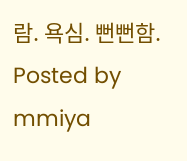람. 욕심. 뻔뻔함.
Posted by mmiya